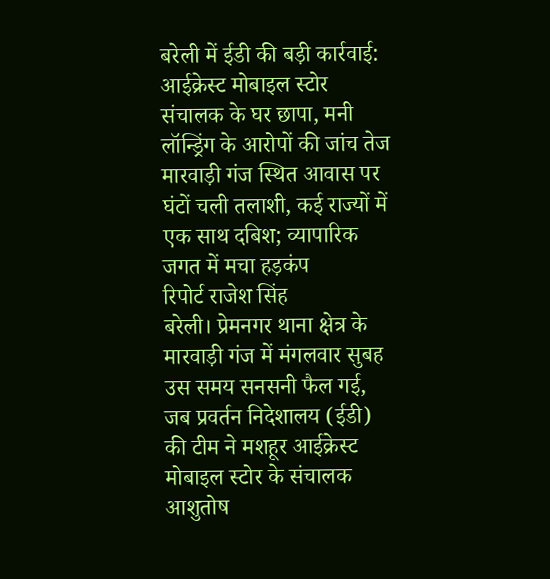बरेली में ईडी की बड़ी कार्रवाई: आईक्रेस्ट मोबाइल स्टोर संचालक के घर छापा, मनी लॉन्ड्रिंग के आरोपों की जांच तेज
मारवाड़ी गंज स्थित आवास पर घंटों चली तलाशी, कई राज्यों में एक साथ दबिश; व्यापारिक जगत में मचा हड़कंप
रिपोर्ट राजेश सिंह
बरेली। प्रेमनगर थाना क्षेत्र के मारवाड़ी गंज में मंगलवार सुबह उस समय सनसनी फैल गई, जब प्रवर्तन निदेशालय (ईडी) की टीम ने मशहूर आईक्रेस्ट मोबाइल स्टोर के संचालक आशुतोष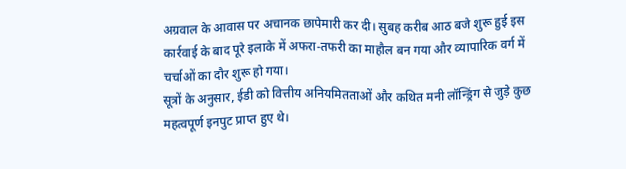अग्रवाल के आवास पर अचानक छापेमारी कर दी। सुबह करीब आठ बजे शुरू हुई इस कार्रवाई के बाद पूरे इलाके में अफरा-तफरी का माहौल बन गया और व्यापारिक वर्ग में चर्चाओं का दौर शुरू हो गया।
सूत्रों के अनुसार, ईडी को वित्तीय अनियमितताओं और कथित मनी लॉन्ड्रिंग से जुड़े कुछ महत्वपूर्ण इनपुट प्राप्त हुए थे।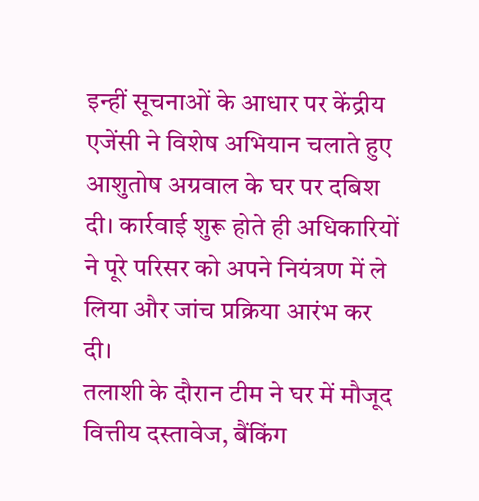इन्हीं सूचनाओं के आधार पर केंद्रीय एजेंसी ने विशेष अभियान चलाते हुए आशुतोष अग्रवाल के घर पर दबिश दी। कार्रवाई शुरू होते ही अधिकारियों ने पूरे परिसर को अपने नियंत्रण में ले लिया और जांच प्रक्रिया आरंभ कर दी।
तलाशी के दौरान टीम ने घर में मौजूद वित्तीय दस्तावेज, बैंकिंग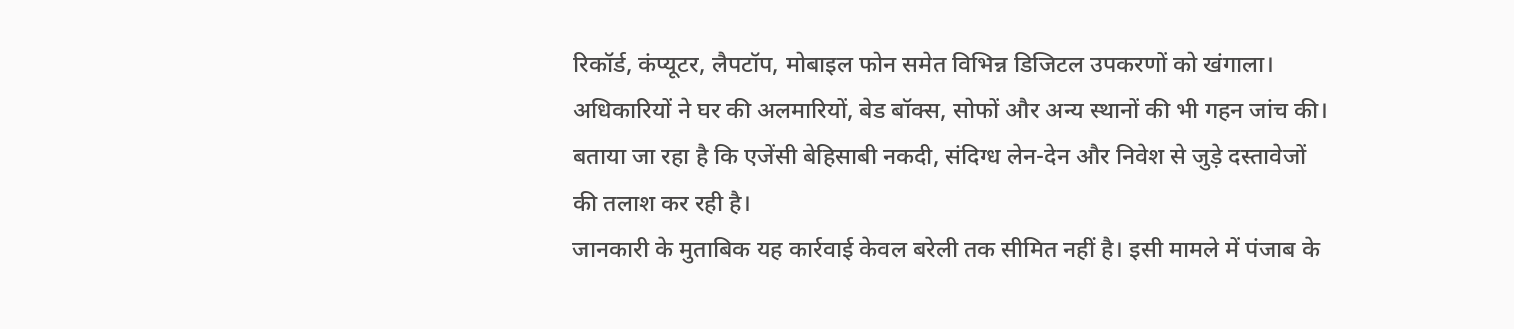रिकॉर्ड, कंप्यूटर, लैपटॉप, मोबाइल फोन समेत विभिन्न डिजिटल उपकरणों को खंगाला। अधिकारियों ने घर की अलमारियों, बेड बॉक्स, सोफों और अन्य स्थानों की भी गहन जांच की। बताया जा रहा है कि एजेंसी बेहिसाबी नकदी, संदिग्ध लेन-देन और निवेश से जुड़े दस्तावेजों की तलाश कर रही है।
जानकारी के मुताबिक यह कार्रवाई केवल बरेली तक सीमित नहीं है। इसी मामले में पंजाब के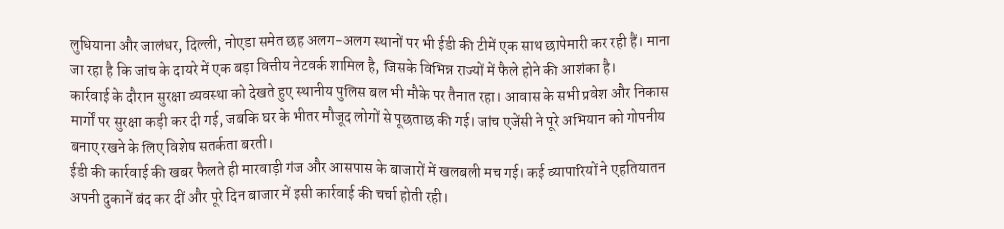लुधियाना और जालंधर, दिल्ली, नोएडा समेत छह अलग-अलग स्थानों पर भी ईडी की टीमें एक साथ छापेमारी कर रही हैं। माना जा रहा है कि जांच के दायरे में एक बड़ा वित्तीय नेटवर्क शामिल है, जिसके विभिन्न राज्यों में फैले होने की आशंका है।
कार्रवाई के दौरान सुरक्षा व्यवस्था को देखते हुए स्थानीय पुलिस बल भी मौके पर तैनात रहा। आवास के सभी प्रवेश और निकास मार्गों पर सुरक्षा कड़ी कर दी गई, जबकि घर के भीतर मौजूद लोगों से पूछताछ की गई। जांच एजेंसी ने पूरे अभियान को गोपनीय बनाए रखने के लिए विशेष सतर्कता बरती।
ईडी की कार्रवाई की खबर फैलते ही मारवाड़ी गंज और आसपास के बाजारों में खलबली मच गई। कई व्यापारियों ने एहतियातन अपनी दुकानें बंद कर दीं और पूरे दिन बाजार में इसी कार्रवाई की चर्चा होती रही।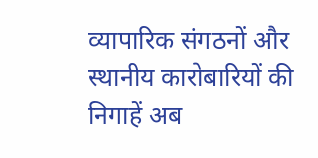व्यापारिक संगठनों और स्थानीय कारोबारियों की निगाहें अब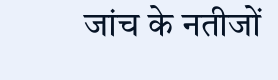जांच के नतीजों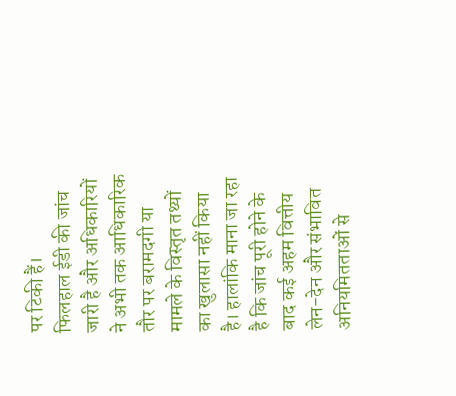पर टिकी हैं।
फिलहाल ईडी की जांच जारी है और अधिकारियों ने अभी तक आधिकारिक तौर पर बरामदगी या मामले के विस्तृत तथ्यों का खुलासा नहीं किया है। हालांकि माना जा रहा है कि जांच पूरी होने के बाद कई अहम वित्तीय लेन-देन और संभावित अनियमितताओं से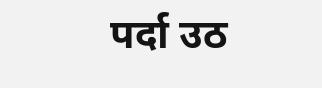पर्दा उठ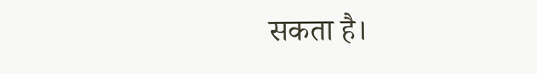सकता है।